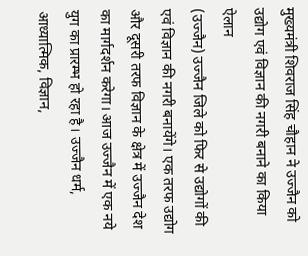मुख्यमंत्री शिवराज सिंह चौहान ने उज्जैन को उद्योग एवं विज्ञान की नगरी बनाने का किया ऐलान
(उज्जैन) उज्जैन जिले को फिर से उद्योगों की एवं विज्ञान की नगरी बनायेंगे। एक तरफ उद्योग और दूसरी तरफ विज्ञान के क्षेत्र में उज्जैन देश का मार्गदर्शन करेगा। आज उज्जैन में एक नये युग का प्रारम्भ हो रहा है। उज्जैन धर्म, आध्यात्मिक, विज्ञान,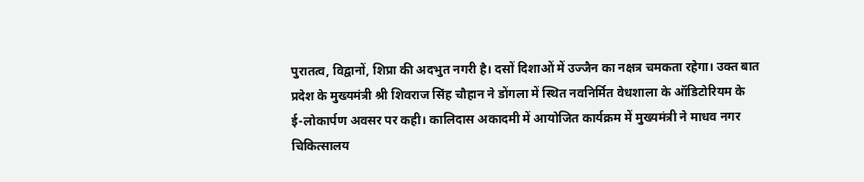पुरातत्व, विद्वानों, शिप्रा की अदभुत नगरी है। दसों दिशाओं में उज्जैन का नक्षत्र चमकता रहेगा। उक्त बात प्रदेश के मुख्यमंत्री श्री शिवराज सिंह चौहान ने डोंगला में स्थित नवनिर्मित वेधशाला के ऑडिटोरियम के ई-लोकार्पण अवसर पर कही। कालिदास अकादमी में आयोजित कार्यक्रम में मुख्यमंत्री ने माधव नगर चिकित्सालय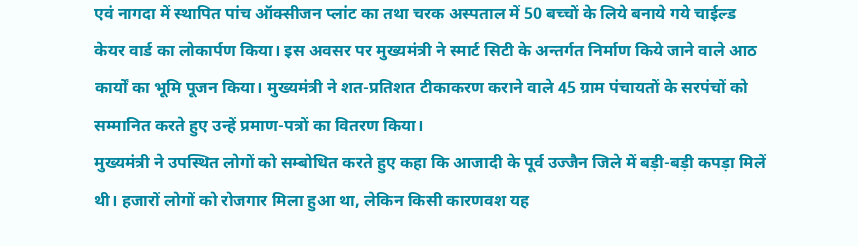एवं नागदा में स्थापित पांच ऑक्सीजन प्लांट का तथा चरक अस्पताल में 50 बच्चों के लिये बनाये गये चाईल्ड केयर वार्ड का लोकार्पण किया। इस अवसर पर मुख्यमंत्री ने स्मार्ट सिटी के अन्तर्गत निर्माण किये जाने वाले आठ कार्यों का भूमि पूजन किया। मुख्यमंत्री ने शत-प्रतिशत टीकाकरण कराने वाले 45 ग्राम पंचायतों के सरपंचों को सम्मानित करते हुए उन्हें प्रमाण-पत्रों का वितरण किया।
मुख्यमंत्री ने उपस्थित लोगों को सम्बोधित करते हुए कहा कि आजादी के पूर्व उज्जैन जिले में बड़ी-बड़ी कपड़ा मिलें थी। हजारों लोगों को रोजगार मिला हुआ था, लेकिन किसी कारणवश यह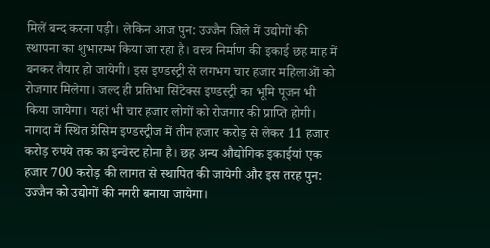मिलें बन्द करना पड़ी। लेकिन आज पुन: उज्जैन जिले में उद्योगों की स्थापना का शुभारम्भ किया जा रहा है। वस्त्र निर्माण की इकाई छह माह में बनकर तैयार हो जायेगी। इस इण्डस्ट्री से लगभग चार हजार महिलाओं को रोजगार मिलेगा। जल्द ही प्रतिभा सिंटेक्स इण्डस्ट्री का भूमि पूजन भी किया जायेगा। यहां भी चार हजार लोगों को रोजगार की प्राप्ति होगी। नागदा में स्थित ग्रेसिम इण्डस्ट्रीज में तीन हजार करोड़ से लेकर 11 हजार करोड़ रुपये तक का इन्वेस्ट होना है। छह अन्य औद्योगिक इकाईयां एक हजार 700 करोड़ की लागत से स्थापित की जायेगी और इस तरह पुन: उज्जैन को उद्योगों की नगरी बनाया जायेगा।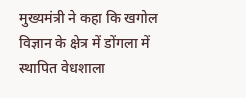मुख्यमंत्री ने कहा कि खगोल विज्ञान के क्षेत्र में डोंगला में स्थापित वेधशाला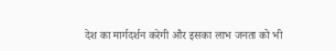देश का मार्गदर्शन करेगी और इसका लाभ जनता को भी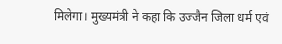मिलेगा। मुख्यमंत्री ने कहा कि उज्जैन जिला धर्म एवं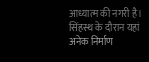आध्यात्म की नगरी है। सिंहस्थ के दौरान यहां अनेक निर्माण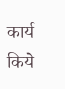कार्य किये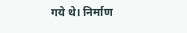गये थे। निर्माण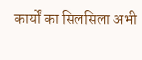कार्यों का सिलसिला अभी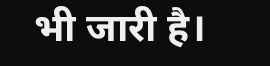भी जारी है।